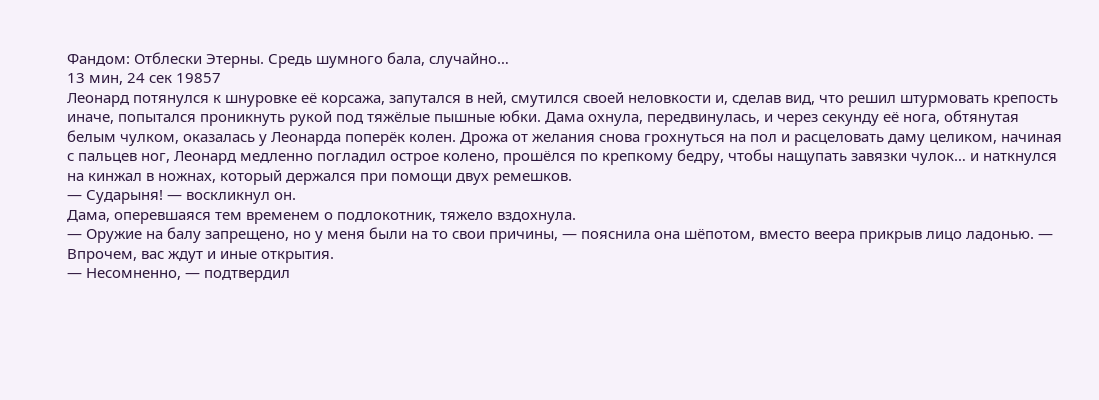Фандом: Отблески Этерны. Средь шумного бала, случайно…
13 мин, 24 сек 19857
Леонард потянулся к шнуровке её корсажа, запутался в ней, смутился своей неловкости и, сделав вид, что решил штурмовать крепость иначе, попытался проникнуть рукой под тяжёлые пышные юбки. Дама охнула, передвинулась, и через секунду её нога, обтянутая белым чулком, оказалась у Леонарда поперёк колен. Дрожа от желания снова грохнуться на пол и расцеловать даму целиком, начиная с пальцев ног, Леонард медленно погладил острое колено, прошёлся по крепкому бедру, чтобы нащупать завязки чулок… и наткнулся на кинжал в ножнах, который держался при помощи двух ремешков.
— Сударыня! — воскликнул он.
Дама, оперевшаяся тем временем о подлокотник, тяжело вздохнула.
— Оружие на балу запрещено, но у меня были на то свои причины, — пояснила она шёпотом, вместо веера прикрыв лицо ладонью. — Впрочем, вас ждут и иные открытия.
— Несомненно, — подтвердил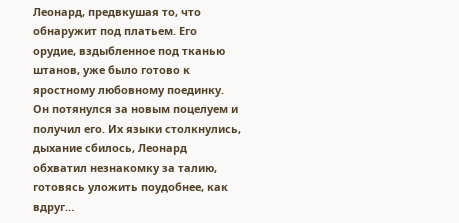Леонард, предвкушая то, что обнаружит под платьем. Его орудие, вздыбленное под тканью штанов, уже было готово к яростному любовному поединку. Он потянулся за новым поцелуем и получил его. Их языки столкнулись, дыхание сбилось, Леонард обхватил незнакомку за талию, готовясь уложить поудобнее, как вдруг…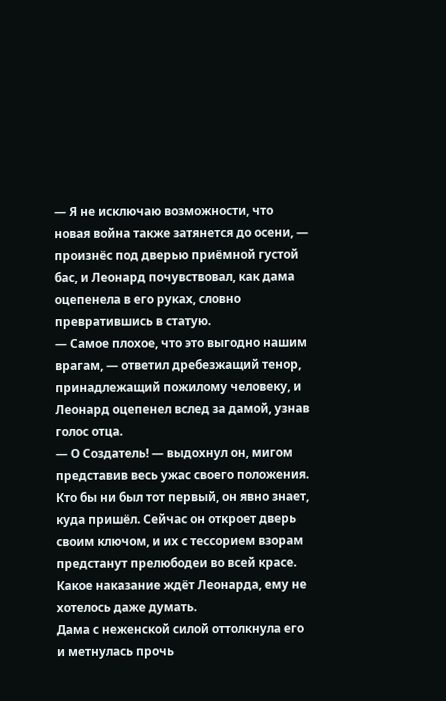— Я не исключаю возможности, что новая война также затянется до осени, — произнёс под дверью приёмной густой бас, и Леонард почувствовал, как дама оцепенела в его руках, словно превратившись в статую.
— Самое плохое, что это выгодно нашим врагам, — ответил дребезжащий тенор, принадлежащий пожилому человеку, и Леонард оцепенел вслед за дамой, узнав голос отца.
— О Создатель! — выдохнул он, мигом представив весь ужас своего положения. Кто бы ни был тот первый, он явно знает, куда пришёл. Сейчас он откроет дверь своим ключом, и их с тессорием взорам предстанут прелюбодеи во всей красе. Какое наказание ждёт Леонарда, ему не хотелось даже думать.
Дама с неженской силой оттолкнула его и метнулась прочь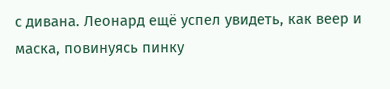с дивана. Леонард ещё успел увидеть, как веер и маска, повинуясь пинку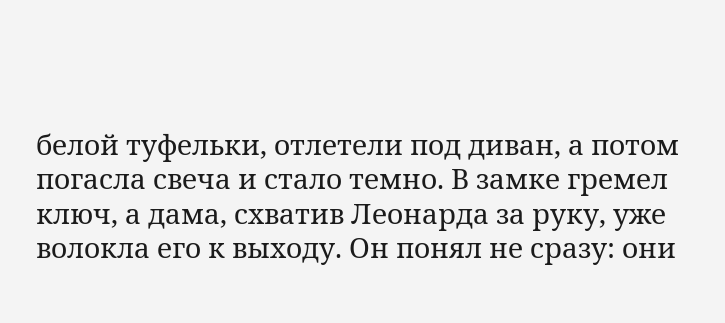белой туфельки, отлетели под диван, а потом погасла свеча и стало темно. В замке гремел ключ, а дама, схватив Леонарда за руку, уже волокла его к выходу. Он понял не сразу: они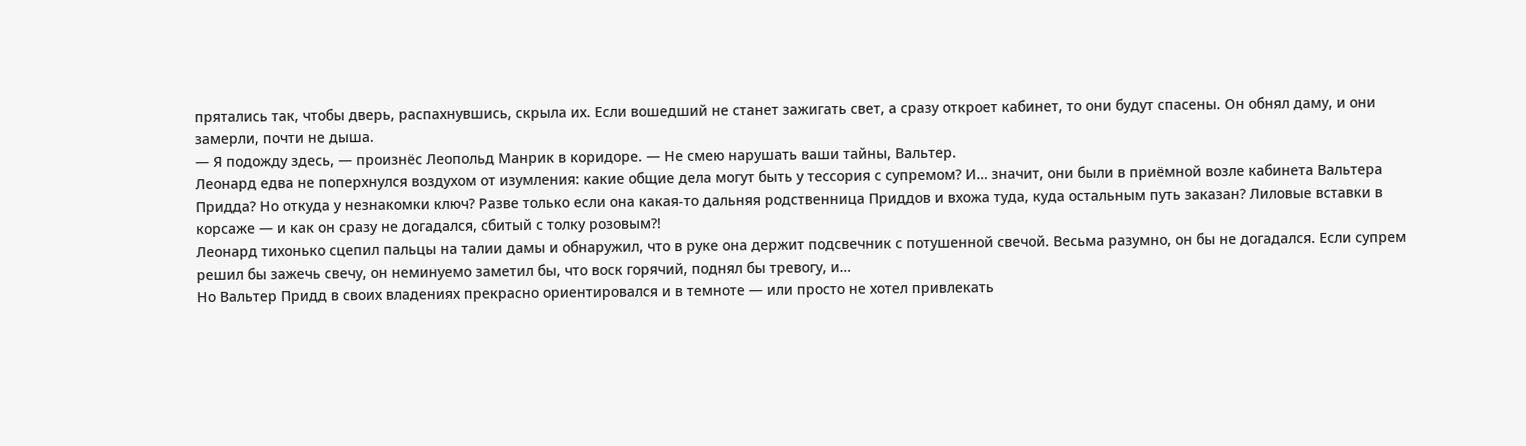прятались так, чтобы дверь, распахнувшись, скрыла их. Если вошедший не станет зажигать свет, а сразу откроет кабинет, то они будут спасены. Он обнял даму, и они замерли, почти не дыша.
— Я подожду здесь, — произнёс Леопольд Манрик в коридоре. — Не смею нарушать ваши тайны, Вальтер.
Леонард едва не поперхнулся воздухом от изумления: какие общие дела могут быть у тессория с супремом? И… значит, они были в приёмной возле кабинета Вальтера Придда? Но откуда у незнакомки ключ? Разве только если она какая-то дальняя родственница Приддов и вхожа туда, куда остальным путь заказан? Лиловые вставки в корсаже — и как он сразу не догадался, сбитый с толку розовым?!
Леонард тихонько сцепил пальцы на талии дамы и обнаружил, что в руке она держит подсвечник с потушенной свечой. Весьма разумно, он бы не догадался. Если супрем решил бы зажечь свечу, он неминуемо заметил бы, что воск горячий, поднял бы тревогу, и…
Но Вальтер Придд в своих владениях прекрасно ориентировался и в темноте — или просто не хотел привлекать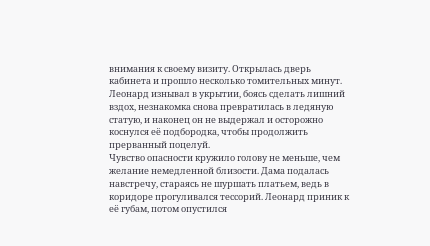внимания к своему визиту. Открылась дверь кабинета и прошло несколько томительных минут. Леонард изнывал в укрытии, боясь сделать лишний вздох, незнакомка снова превратилась в ледяную статую, и наконец он не выдержал и осторожно коснулся её подбородка, чтобы продолжить прерванный поцелуй.
Чувство опасности кружило голову не меньше, чем желание немедленной близости. Дама подалась навстречу, стараясь не шуршать платьем, ведь в коридоре прогуливался тессорий. Леонард приник к её губам, потом опустился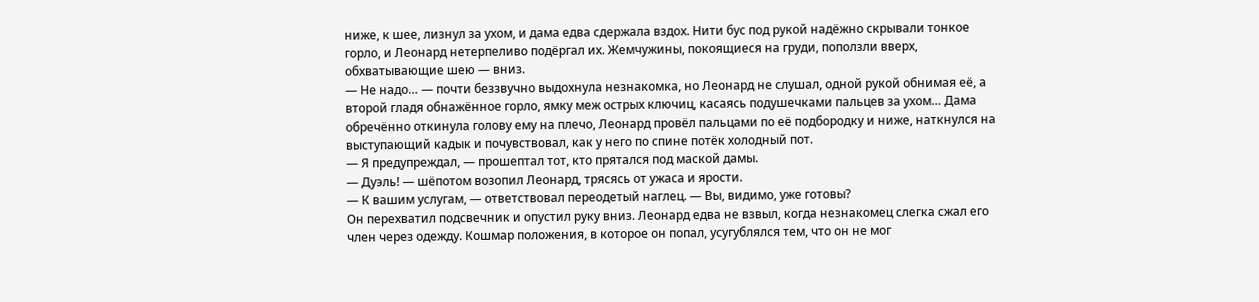ниже, к шее, лизнул за ухом, и дама едва сдержала вздох. Нити бус под рукой надёжно скрывали тонкое горло, и Леонард нетерпеливо подёргал их. Жемчужины, покоящиеся на груди, поползли вверх, обхватывающие шею — вниз.
— Не надо… — почти беззвучно выдохнула незнакомка, но Леонард не слушал, одной рукой обнимая её, а второй гладя обнажённое горло, ямку меж острых ключиц, касаясь подушечками пальцев за ухом… Дама обречённо откинула голову ему на плечо, Леонард провёл пальцами по её подбородку и ниже, наткнулся на выступающий кадык и почувствовал, как у него по спине потёк холодный пот.
— Я предупреждал, — прошептал тот, кто прятался под маской дамы.
— Дуэль! — шёпотом возопил Леонард, трясясь от ужаса и ярости.
— К вашим услугам, — ответствовал переодетый наглец. — Вы, видимо, уже готовы?
Он перехватил подсвечник и опустил руку вниз. Леонард едва не взвыл, когда незнакомец слегка сжал его член через одежду. Кошмар положения, в которое он попал, усугублялся тем, что он не мог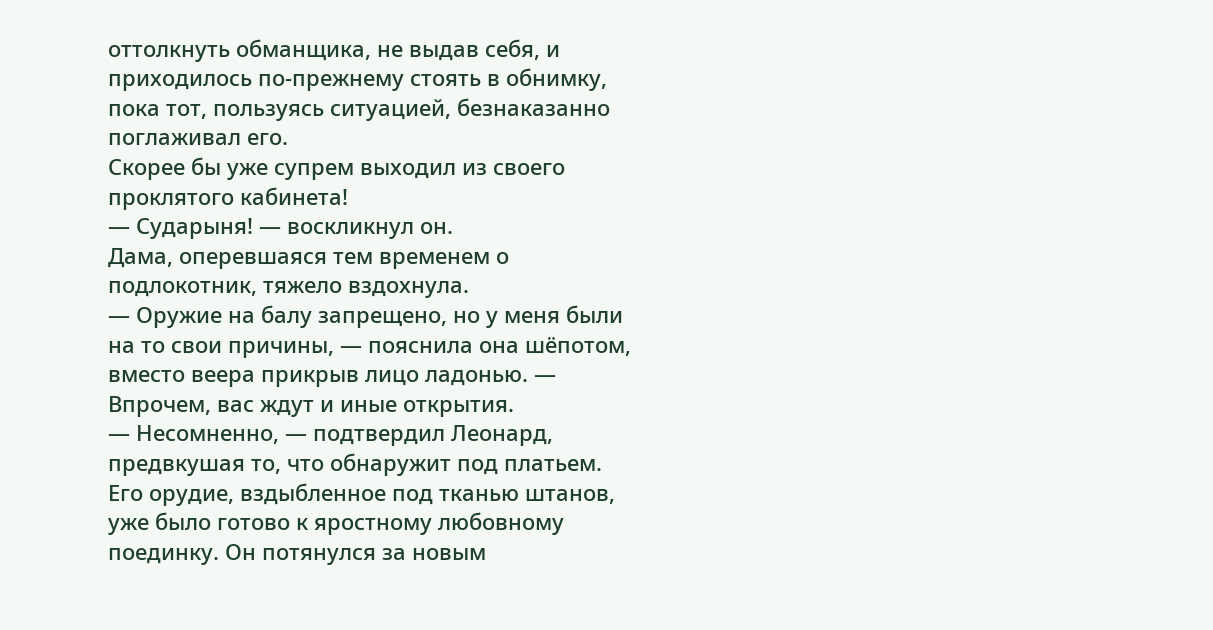оттолкнуть обманщика, не выдав себя, и приходилось по-прежнему стоять в обнимку, пока тот, пользуясь ситуацией, безнаказанно поглаживал его.
Скорее бы уже супрем выходил из своего проклятого кабинета!
— Сударыня! — воскликнул он.
Дама, оперевшаяся тем временем о подлокотник, тяжело вздохнула.
— Оружие на балу запрещено, но у меня были на то свои причины, — пояснила она шёпотом, вместо веера прикрыв лицо ладонью. — Впрочем, вас ждут и иные открытия.
— Несомненно, — подтвердил Леонард, предвкушая то, что обнаружит под платьем. Его орудие, вздыбленное под тканью штанов, уже было готово к яростному любовному поединку. Он потянулся за новым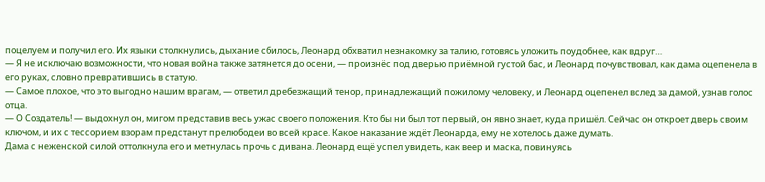поцелуем и получил его. Их языки столкнулись, дыхание сбилось, Леонард обхватил незнакомку за талию, готовясь уложить поудобнее, как вдруг…
— Я не исключаю возможности, что новая война также затянется до осени, — произнёс под дверью приёмной густой бас, и Леонард почувствовал, как дама оцепенела в его руках, словно превратившись в статую.
— Самое плохое, что это выгодно нашим врагам, — ответил дребезжащий тенор, принадлежащий пожилому человеку, и Леонард оцепенел вслед за дамой, узнав голос отца.
— О Создатель! — выдохнул он, мигом представив весь ужас своего положения. Кто бы ни был тот первый, он явно знает, куда пришёл. Сейчас он откроет дверь своим ключом, и их с тессорием взорам предстанут прелюбодеи во всей красе. Какое наказание ждёт Леонарда, ему не хотелось даже думать.
Дама с неженской силой оттолкнула его и метнулась прочь с дивана. Леонард ещё успел увидеть, как веер и маска, повинуясь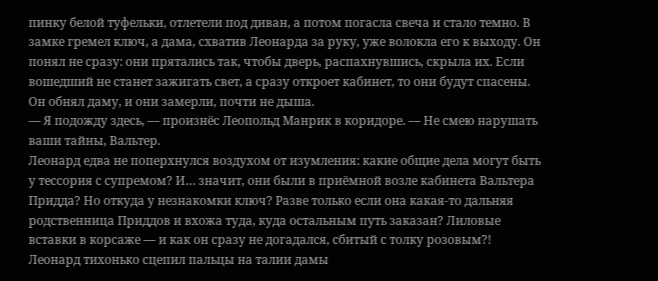пинку белой туфельки, отлетели под диван, а потом погасла свеча и стало темно. В замке гремел ключ, а дама, схватив Леонарда за руку, уже волокла его к выходу. Он понял не сразу: они прятались так, чтобы дверь, распахнувшись, скрыла их. Если вошедший не станет зажигать свет, а сразу откроет кабинет, то они будут спасены. Он обнял даму, и они замерли, почти не дыша.
— Я подожду здесь, — произнёс Леопольд Манрик в коридоре. — Не смею нарушать ваши тайны, Вальтер.
Леонард едва не поперхнулся воздухом от изумления: какие общие дела могут быть у тессория с супремом? И… значит, они были в приёмной возле кабинета Вальтера Придда? Но откуда у незнакомки ключ? Разве только если она какая-то дальняя родственница Приддов и вхожа туда, куда остальным путь заказан? Лиловые вставки в корсаже — и как он сразу не догадался, сбитый с толку розовым?!
Леонард тихонько сцепил пальцы на талии дамы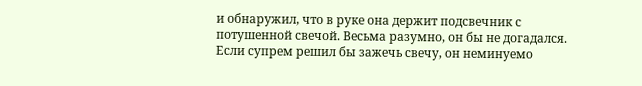и обнаружил, что в руке она держит подсвечник с потушенной свечой. Весьма разумно, он бы не догадался. Если супрем решил бы зажечь свечу, он неминуемо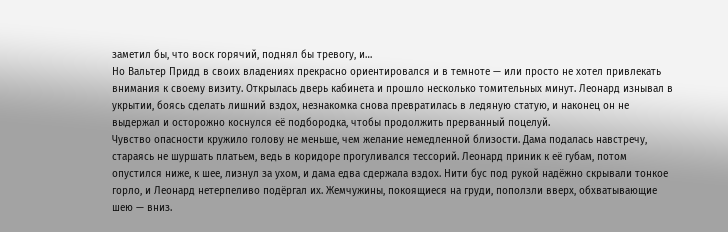заметил бы, что воск горячий, поднял бы тревогу, и…
Но Вальтер Придд в своих владениях прекрасно ориентировался и в темноте — или просто не хотел привлекать внимания к своему визиту. Открылась дверь кабинета и прошло несколько томительных минут. Леонард изнывал в укрытии, боясь сделать лишний вздох, незнакомка снова превратилась в ледяную статую, и наконец он не выдержал и осторожно коснулся её подбородка, чтобы продолжить прерванный поцелуй.
Чувство опасности кружило голову не меньше, чем желание немедленной близости. Дама подалась навстречу, стараясь не шуршать платьем, ведь в коридоре прогуливался тессорий. Леонард приник к её губам, потом опустился ниже, к шее, лизнул за ухом, и дама едва сдержала вздох. Нити бус под рукой надёжно скрывали тонкое горло, и Леонард нетерпеливо подёргал их. Жемчужины, покоящиеся на груди, поползли вверх, обхватывающие шею — вниз.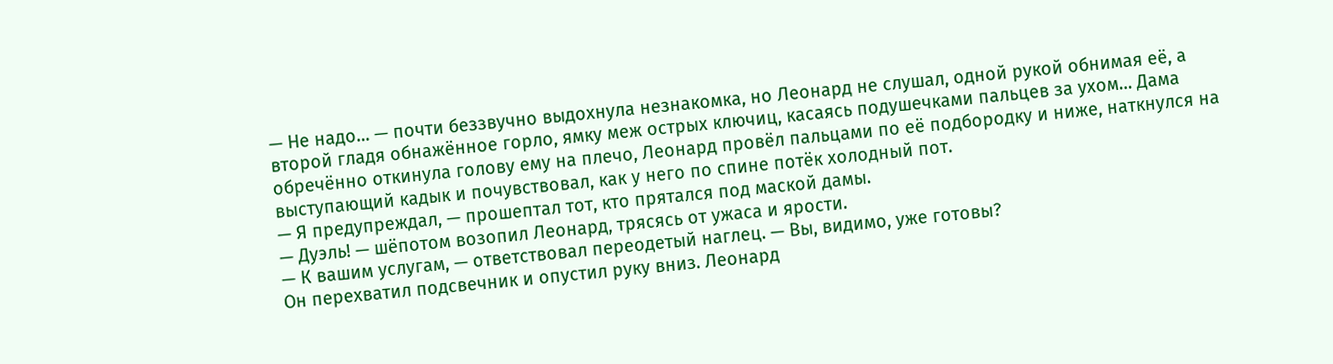— Не надо… — почти беззвучно выдохнула незнакомка, но Леонард не слушал, одной рукой обнимая её, а второй гладя обнажённое горло, ямку меж острых ключиц, касаясь подушечками пальцев за ухом… Дама обречённо откинула голову ему на плечо, Леонард провёл пальцами по её подбородку и ниже, наткнулся на выступающий кадык и почувствовал, как у него по спине потёк холодный пот.
— Я предупреждал, — прошептал тот, кто прятался под маской дамы.
— Дуэль! — шёпотом возопил Леонард, трясясь от ужаса и ярости.
— К вашим услугам, — ответствовал переодетый наглец. — Вы, видимо, уже готовы?
Он перехватил подсвечник и опустил руку вниз. Леонард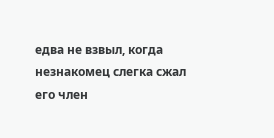едва не взвыл, когда незнакомец слегка сжал его член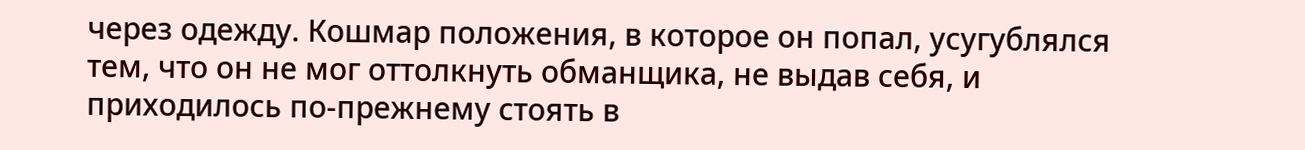через одежду. Кошмар положения, в которое он попал, усугублялся тем, что он не мог оттолкнуть обманщика, не выдав себя, и приходилось по-прежнему стоять в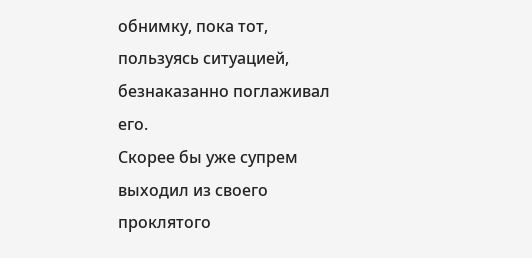обнимку, пока тот, пользуясь ситуацией, безнаказанно поглаживал его.
Скорее бы уже супрем выходил из своего проклятого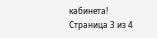кабинета!
Страница 3 из 4